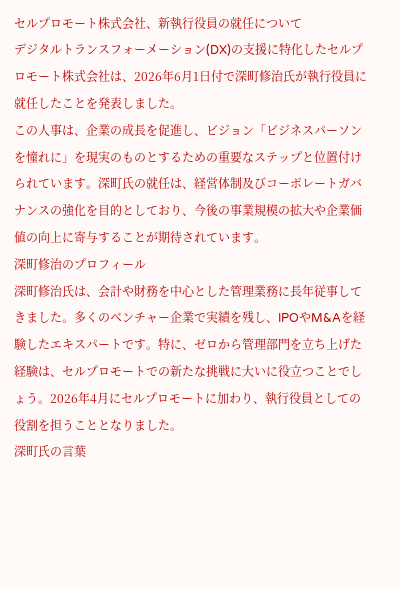セルプロモート株式会社、新執行役員の就任について
デジタルトランスフォーメーション(DX)の支援に特化したセルプロモート株式会社は、2026年6月1日付で深町修治氏が執行役員に就任したことを発表しました。
この人事は、企業の成長を促進し、ビジョン「ビジネスパーソンを憧れに」を現実のものとするための重要なステップと位置付けられています。深町氏の就任は、経営体制及びコーポレートガバナンスの強化を目的としており、今後の事業規模の拡大や企業価値の向上に寄与することが期待されています。
深町修治のプロフィール
深町修治氏は、会計や財務を中心とした管理業務に長年従事してきました。多くのベンチャー企業で実績を残し、IPOやM&Aを経験したエキスパートです。特に、ゼロから管理部門を立ち上げた経験は、セルプロモートでの新たな挑戦に大いに役立つことでしょう。2026年4月にセルプロモートに加わり、執行役員としての役割を担うこととなりました。
深町氏の言葉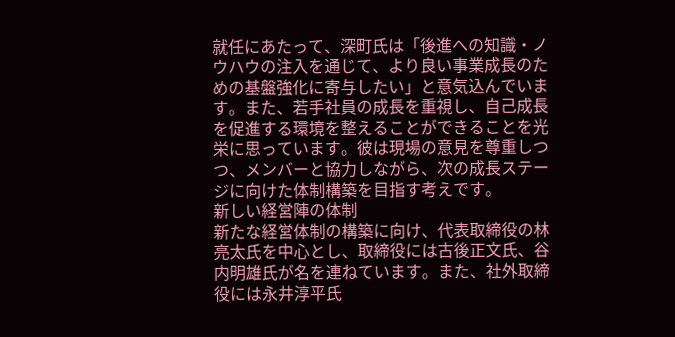就任にあたって、深町氏は「後進への知識・ノウハウの注入を通じて、より良い事業成長のための基盤強化に寄与したい」と意気込んでいます。また、若手社員の成長を重視し、自己成長を促進する環境を整えることができることを光栄に思っています。彼は現場の意見を尊重しつつ、メンバーと協力しながら、次の成長ステージに向けた体制構築を目指す考えです。
新しい経営陣の体制
新たな経営体制の構築に向け、代表取締役の林亮太氏を中心とし、取締役には古後正文氏、谷内明雄氏が名を連ねています。また、社外取締役には永井淳平氏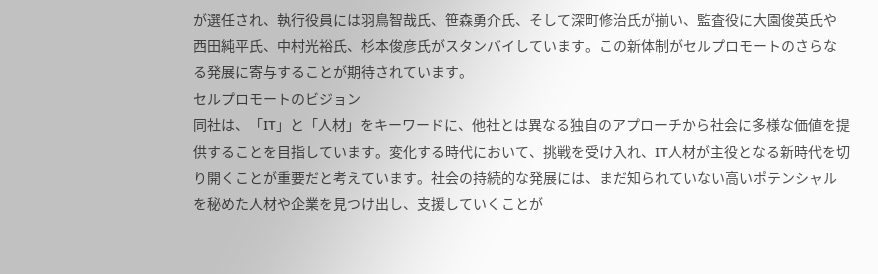が選任され、執行役員には羽鳥智哉氏、笹森勇介氏、そして深町修治氏が揃い、監査役に大園俊英氏や西田純平氏、中村光裕氏、杉本俊彦氏がスタンバイしています。この新体制がセルプロモートのさらなる発展に寄与することが期待されています。
セルプロモートのビジョン
同社は、「IT」と「人材」をキーワードに、他社とは異なる独自のアプローチから社会に多様な価値を提供することを目指しています。変化する時代において、挑戦を受け入れ、IT人材が主役となる新時代を切り開くことが重要だと考えています。社会の持続的な発展には、まだ知られていない高いポテンシャルを秘めた人材や企業を見つけ出し、支援していくことが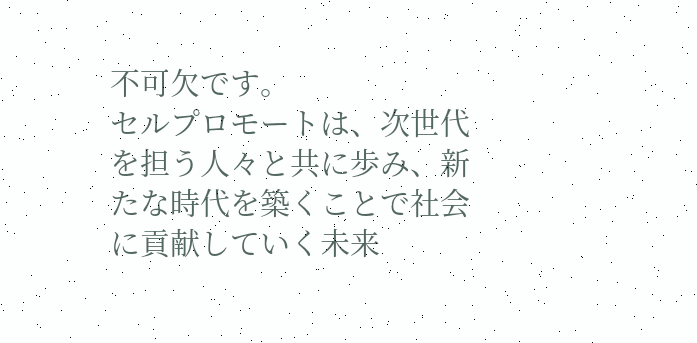不可欠です。
セルプロモートは、次世代を担う人々と共に歩み、新たな時代を築くことで社会に貢献していく未来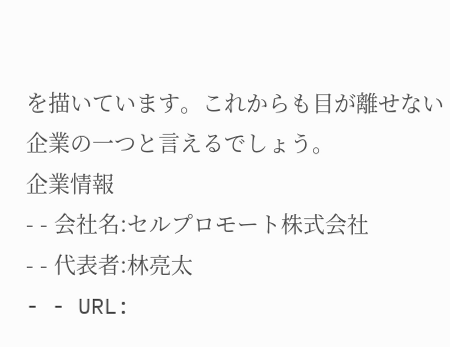を描いています。これからも目が離せない企業の一つと言えるでしょう。
企業情報
- - 会社名:セルプロモート株式会社
- - 代表者:林亮太
- - URL: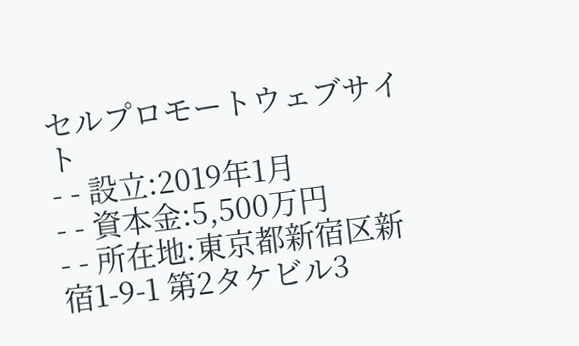セルプロモートウェブサイト
- - 設立:2019年1月
- - 資本金:5,500万円
- - 所在地:東京都新宿区新宿1-9-1 第2タケビル3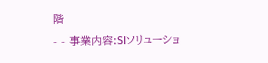階
- - 事業内容:SIソリューショ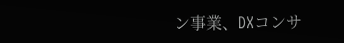ン事業、DXコンサ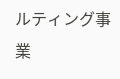ルティング事業